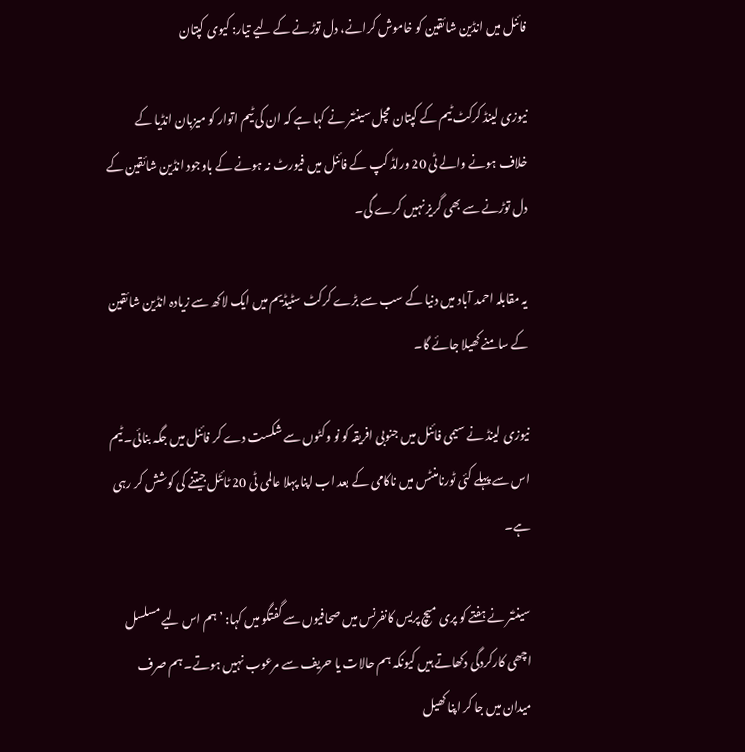فائنل میں انڈین شائقین کو خاموش کرانے، دل توڑنے کے لیے تیار: کیوی کپتان

نیوزی لینڈ کرکٹ ٹیم کے کپتان مچل سینٹنر نے کہا ہے کہ ان کی ٹیم اتوار کو میزبان انڈیا کے خلاف ہونے والے ٹی 20 ورلڈ کپ کے فائنل میں فیورٹ نہ ہونے کے باوجود انڈین شائقین کے دل توڑنے سے بھی گریز نہیں کرے گی۔

یہ مقابلہ احمد آباد میں دنیا کے سب سے بڑے کرکٹ سٹیڈیم میں ایک لاکھ سے زیادہ انڈین شائقین کے سامنے کھیلا جائے گا۔

نیوزی لینڈ نے سیمی فائنل میں جنوبی افریقہ کو نو وکٹوں سے شکست دے کر فائنل میں جگہ بنائی۔ ٹیم اس سے پہلے کئی ٹورنامنٹس میں ناکامی کے بعد اب اپنا پہلا عالمی ٹی 20 ٹائٹل جیتنے کی کوشش کر رہی ہے۔

سینٹنر نے ہفتے کو پری میچ پریس کانفرنس میں صحافیوں سے گفتگو میں کہا: ’ہم اس لیے مسلسل اچھی کارکردگی دکھاتے ہیں کیونکہ ہم حالات یا حریف سے مرعوب نہیں ہوتے۔ ہم صرف میدان میں جا کر اپنا کھیل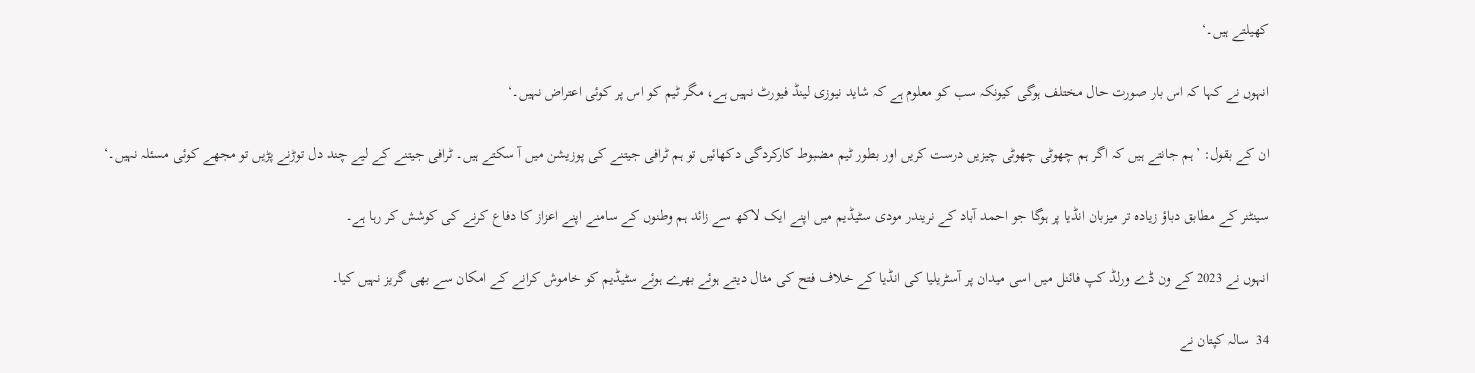کھیلتے ہیں۔‘

انہوں نے کہا کہ اس بار صورت حال مختلف ہوگی کیونکہ سب کو معلوم ہے کہ شاید نیوزی لینڈ فیورٹ نہیں ہے، مگر ٹیم کو اس پر کوئی اعتراض نہیں۔‘

ان کے بقول: ’ہم جانتے ہیں کہ اگر ہم چھوٹی چھوٹی چیزیں درست کریں اور بطور ٹیم مضبوط کارکردگی دکھائیں تو ہم ٹرافی جیتنے کی پوزیشن میں آ سکتے ہیں۔ ٹرافی جیتنے کے لیے چند دل توڑنے پڑیں تو مجھے کوئی مسئلہ نہیں۔‘

سینٹنر کے مطابق دباؤ زیادہ تر میزبان انڈیا پر ہوگا جو احمد آباد کے نریندر مودی سٹیڈیم میں اپنے ایک لاکھ سے زائد ہم وطنوں کے سامنے اپنے اعزاز کا دفاع کرنے کی کوشش کر رہا ہے۔

انہوں نے 2023 کے ون ڈے ورلڈ کپ فائنل میں اسی میدان پر آسٹریلیا کی انڈیا کے خلاف فتح کی مثال دیتے ہوئے بھرے ہوئے سٹیڈیم کو خاموش کرانے کے امکان سے بھی گریز نہیں کیا۔

34  سالہ کپتان نے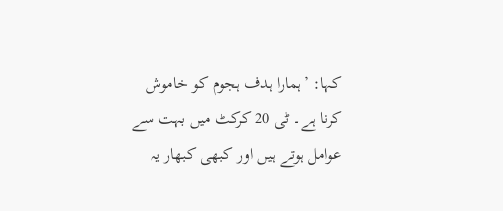کہا: ’ہمارا ہدف ہجوم کو خاموش کرنا ہے۔ ٹی 20 کرکٹ میں بہت سے عوامل ہوتے ہیں اور کبھی کبھار یہ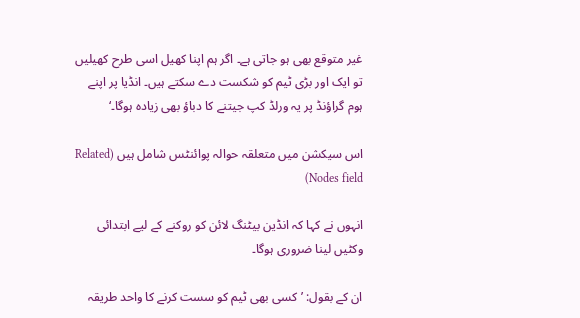غیر متوقع بھی ہو جاتی ہے۔ اگر ہم اپنا کھیل اسی طرح کھیلیں تو ایک اور بڑی ٹیم کو شکست دے سکتے ہیں۔ انڈیا پر اپنے ہوم گراؤنڈ پر یہ ورلڈ کپ جیتنے کا دباؤ بھی زیادہ ہوگا۔‘

اس سیکشن میں متعلقہ حوالہ پوائنٹس شامل ہیں (Related Nodes field)

انہوں نے کہا کہ انڈین بیٹنگ لائن کو روکنے کے لیے ابتدائی وکٹیں لینا ضروری ہوگا۔

ان کے بقول: ’کسی بھی ٹیم کو سست کرنے کا واحد طریقہ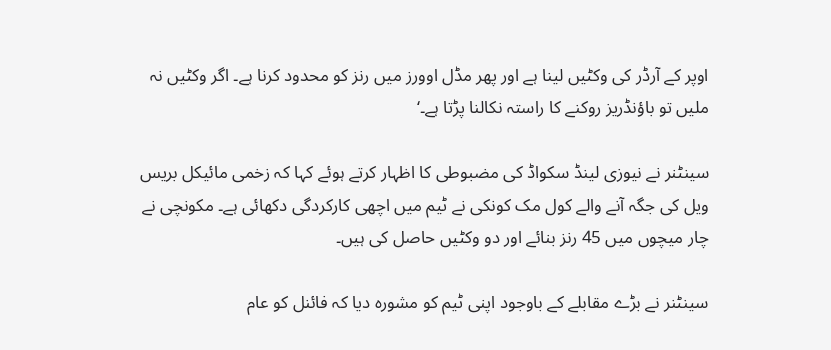اوپر کے آرڈر کی وکٹیں لینا ہے اور پھر مڈل اوورز میں رنز کو محدود کرنا ہے۔ اگر وکٹیں نہ ملیں تو باؤنڈریز روکنے کا راستہ نکالنا پڑتا ہے۔‘

سینٹنر نے نیوزی لینڈ سکواڈ کی مضبوطی کا اظہار کرتے ہوئے کہا کہ زخمی مائیکل بریس ویل کی جگہ آنے والے کول مک کونکی نے ٹیم میں اچھی کارکردگی دکھائی ہے۔ مکونچی نے چار میچوں میں 45 رنز بنائے اور دو وکٹیں حاصل کی ہیں۔

سینٹنر نے بڑے مقابلے کے باوجود اپنی ٹیم کو مشورہ دیا کہ فائنل کو عام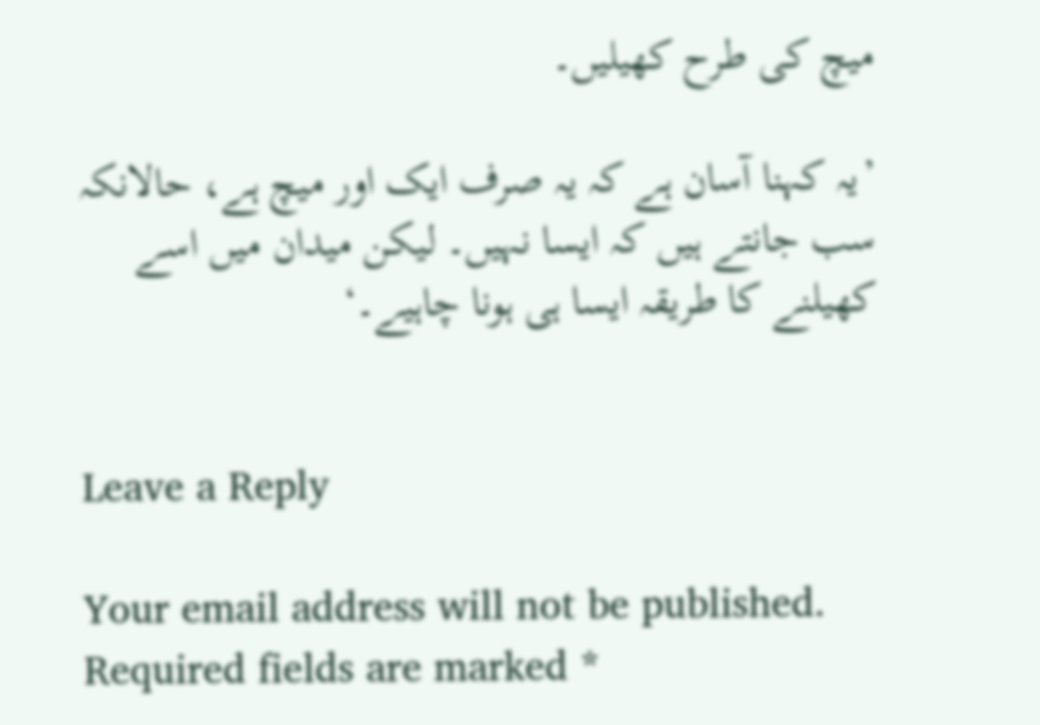میچ کی طرح کھیلیں۔

’یہ کہنا آسان ہے کہ یہ صرف ایک اور میچ ہے، حالانکہ سب جانتے ہیں کہ ایسا نہیں۔ لیکن میدان میں اسے کھیلنے کا طریقہ ایسا ہی ہونا چاہیے۔‘


Leave a Reply

Your email address will not be published. Required fields are marked *